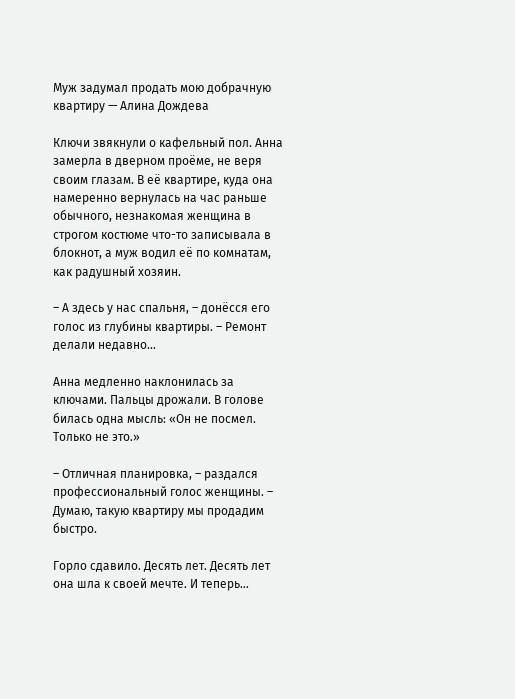Муж задумал продать мою добрачную квартиру — Алина Дождева

Ключи звякнули о кафельный пол. Анна замерла в дверном проёме, не веря своим глазам. В её квартире, куда она намеренно вернулась на час раньше обычного, незнакомая женщина в строгом костюме что-то записывала в блокнот, а муж водил её по комнатам, как радушный хозяин.

– А здесь у нас спальня, – донёсся его голос из глубины квартиры. – Ремонт делали недавно…

Анна медленно наклонилась за ключами. Пальцы дрожали. В голове билась одна мысль: «Он не посмел. Только не это.»

– Отличная планировка, – раздался профессиональный голос женщины. – Думаю, такую квартиру мы продадим быстро.

Горло сдавило. Десять лет. Десять лет она шла к своей мечте. И теперь…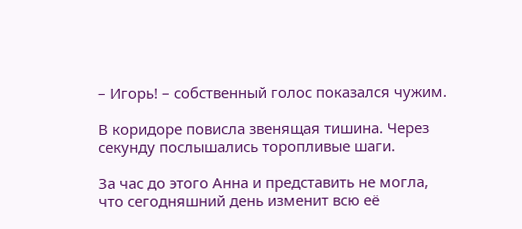– Игорь! – собственный голос показался чужим.

В коридоре повисла звенящая тишина. Через секунду послышались торопливые шаги.

За час до этого Анна и представить не могла, что сегодняшний день изменит всю её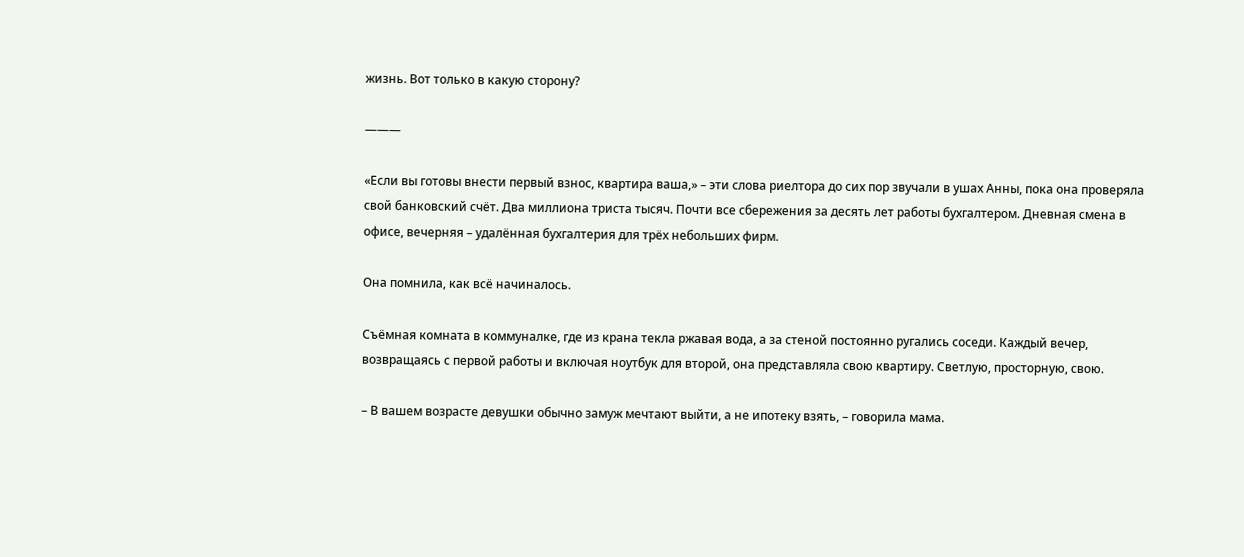жизнь. Вот только в какую сторону?

———

«Если вы готовы внести первый взнос, квартира ваша,» – эти слова риелтора до сих пор звучали в ушах Анны, пока она проверяла свой банковский счёт. Два миллиона триста тысяч. Почти все сбережения за десять лет работы бухгалтером. Дневная смена в офисе, вечерняя – удалённая бухгалтерия для трёх небольших фирм.

Она помнила, как всё начиналось.

Съёмная комната в коммуналке, где из крана текла ржавая вода, а за стеной постоянно ругались соседи. Каждый вечер, возвращаясь с первой работы и включая ноутбук для второй, она представляла свою квартиру. Светлую, просторную, свою.

– В вашем возрасте девушки обычно замуж мечтают выйти, а не ипотеку взять, – говорила мама.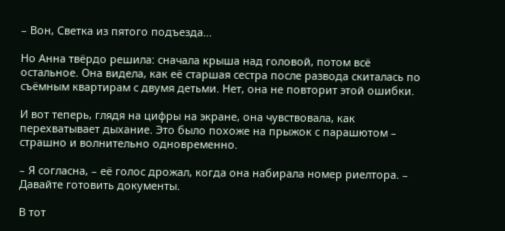– Вон, Светка из пятого подъезда…

Но Анна твёрдо решила: сначала крыша над головой, потом всё остальное. Она видела, как её старшая сестра после развода скиталась по съёмным квартирам с двумя детьми. Нет, она не повторит этой ошибки.

И вот теперь, глядя на цифры на экране, она чувствовала, как перехватывает дыхание. Это было похоже на прыжок с парашютом – страшно и волнительно одновременно.

– Я согласна, – её голос дрожал, когда она набирала номер риелтора. – Давайте готовить документы.

В тот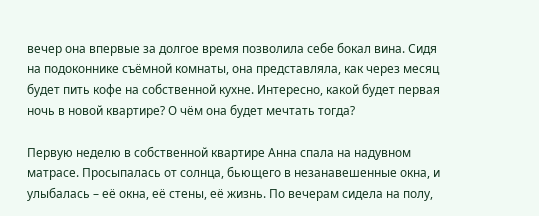вечер она впервые за долгое время позволила себе бокал вина. Сидя на подоконнике съёмной комнаты, она представляла, как через месяц будет пить кофе на собственной кухне. Интересно, какой будет первая ночь в новой квартире? О чём она будет мечтать тогда?

Первую неделю в собственной квартире Анна спала на надувном матрасе. Просыпалась от солнца, бьющего в незанавешенные окна, и улыбалась – её окна, её стены, её жизнь. По вечерам сидела на полу,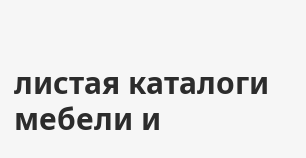листая каталоги мебели и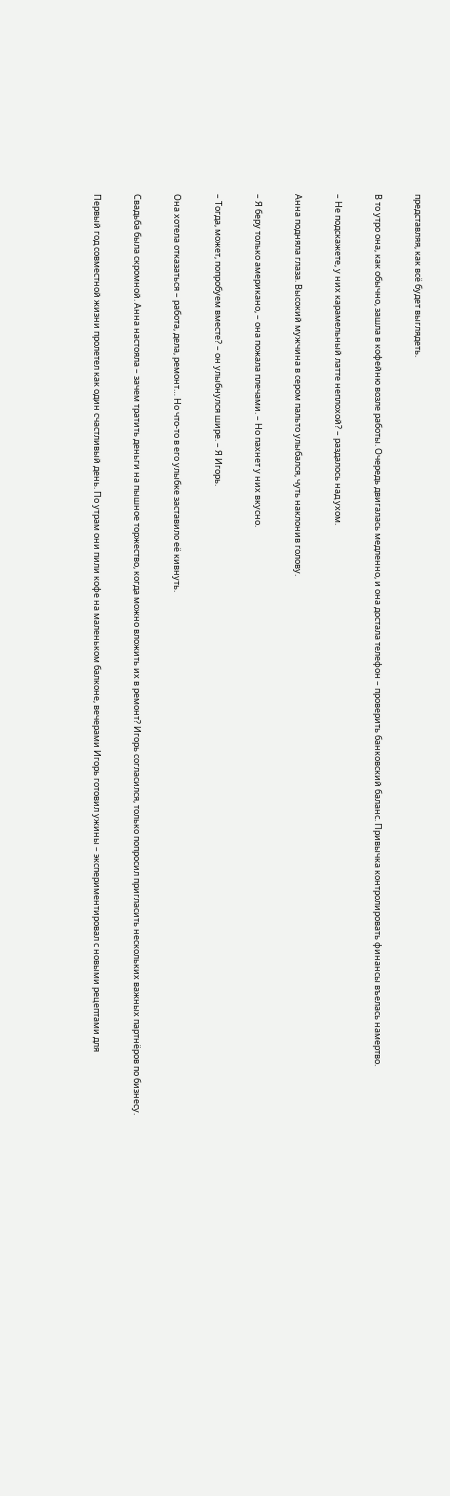представляя, как всё будет выглядеть.

В то утро она, как обычно, зашла в кофейню возле работы. Очередь двигалась медленно, и она достала телефон – проверить банковский баланс. Привычка контролировать финансы въелась намертво.

– Не подскажете, у них карамельный латте неплохой? – раздалось над ухом.

Анна подняла глаза. Высокий мужчина в сером пальто улыбался, чуть наклонив голову.

– Я беру только американо, – она пожала плечами. – Но пахнет у них вкусно.

– Тогда, может, попробуем вместе? – он улыбнулся шире. – Я Игорь.

Она хотела отказаться – работа, дела, ремонт… Но что-то в его улыбке заставило её кивнуть.

Свадьба была скромной. Анна настояла – зачем тратить деньги на пышное торжество, когда можно вложить их в ремонт? Игорь согласился, только попросил пригласить нескольких важных партнёров по бизнесу.

Первый год совместной жизни пролетел как один счастливый день. По утрам они пили кофе на маленьком балконе, вечерами Игорь готовил ужины – экспериментировал с новыми рецептами для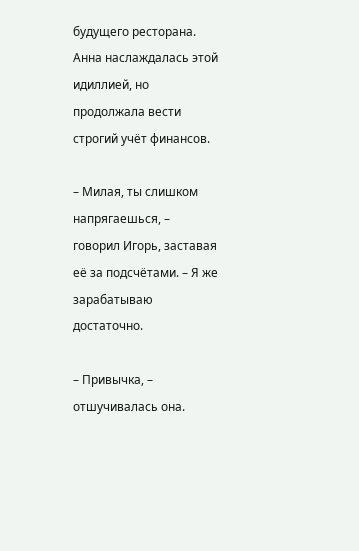будущего ресторана. Анна наслаждалась этой идиллией, но продолжала вести строгий учёт финансов.

– Милая, ты слишком напрягаешься, – говорил Игорь, заставая её за подсчётами. – Я же зарабатываю достаточно.

– Привычка, – отшучивалась она.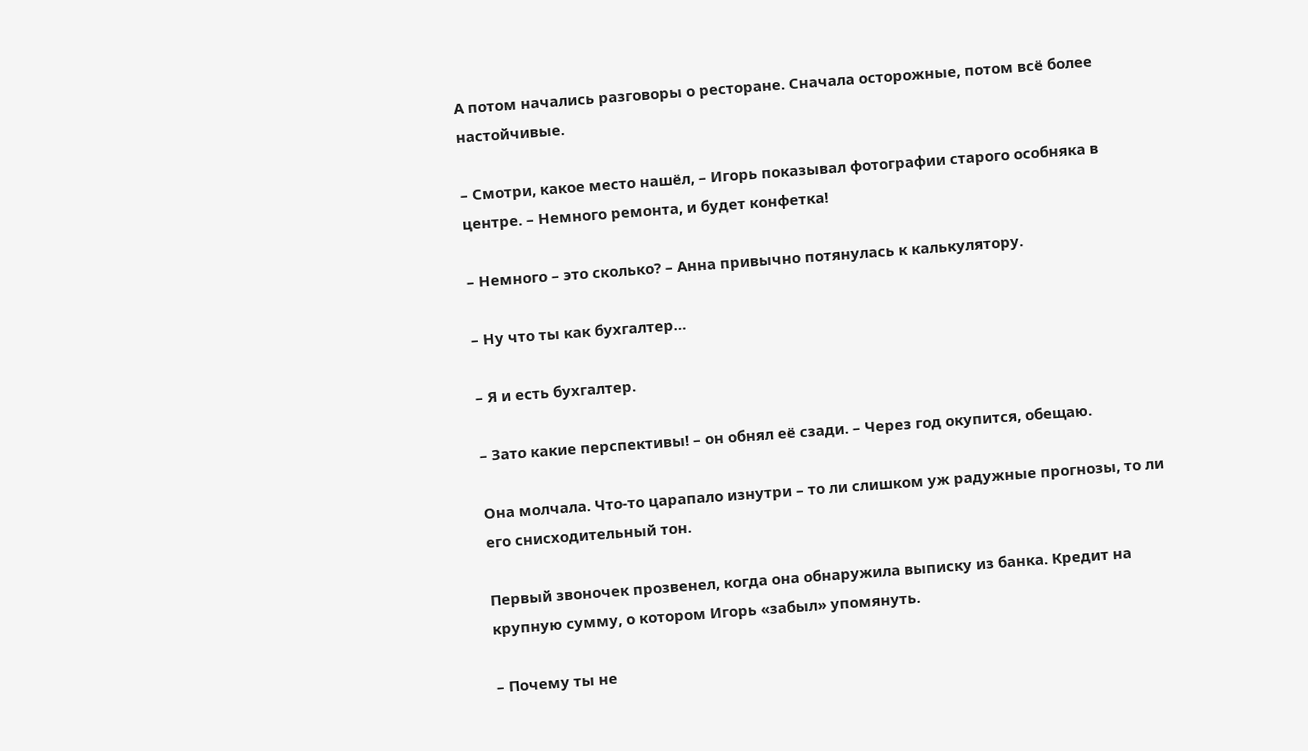А потом начались разговоры о ресторане. Сначала осторожные, потом всё более настойчивые.

– Смотри, какое место нашёл, – Игорь показывал фотографии старого особняка в центре. – Немного ремонта, и будет конфетка!

– Немного – это сколько? – Анна привычно потянулась к калькулятору.

– Ну что ты как бухгалтер…

– Я и есть бухгалтер.

– Зато какие перспективы! – он обнял её сзади. – Через год окупится, обещаю.

Она молчала. Что-то царапало изнутри – то ли слишком уж радужные прогнозы, то ли его снисходительный тон.

Первый звоночек прозвенел, когда она обнаружила выписку из банка. Кредит на крупную сумму, о котором Игорь «забыл» упомянуть.

– Почему ты не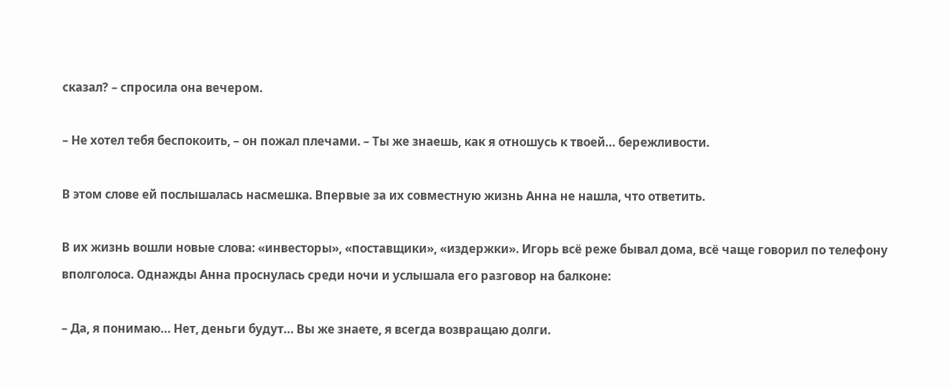сказал? – спросила она вечером.

– Не хотел тебя беспокоить, – он пожал плечами. – Ты же знаешь, как я отношусь к твоей… бережливости.

В этом слове ей послышалась насмешка. Впервые за их совместную жизнь Анна не нашла, что ответить.

В их жизнь вошли новые слова: «инвесторы», «поставщики», «издержки». Игорь всё реже бывал дома, всё чаще говорил по телефону вполголоса. Однажды Анна проснулась среди ночи и услышала его разговор на балконе:

– Да, я понимаю… Нет, деньги будут… Вы же знаете, я всегда возвращаю долги.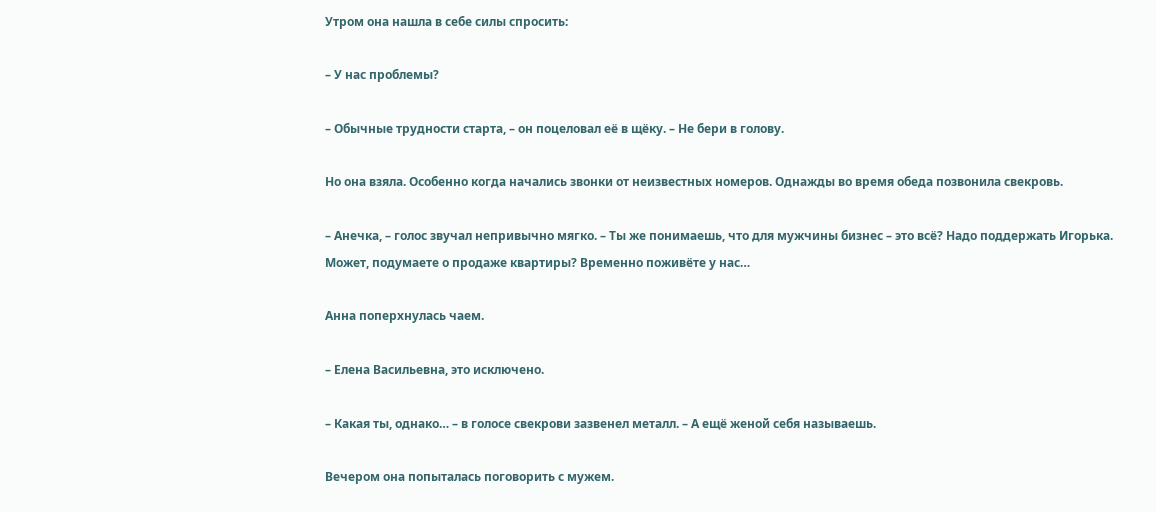Утром она нашла в себе силы спросить:

– У нас проблемы?

– Обычные трудности старта, – он поцеловал её в щёку. – Не бери в голову.

Но она взяла. Особенно когда начались звонки от неизвестных номеров. Однажды во время обеда позвонила свекровь.

– Анечка, – голос звучал непривычно мягко. – Ты же понимаешь, что для мужчины бизнес – это всё? Надо поддержать Игорька. Может, подумаете о продаже квартиры? Временно поживёте у нас…

Анна поперхнулась чаем.

– Елена Васильевна, это исключено.

– Какая ты, однако… – в голосе свекрови зазвенел металл. – А ещё женой себя называешь.

Вечером она попыталась поговорить с мужем.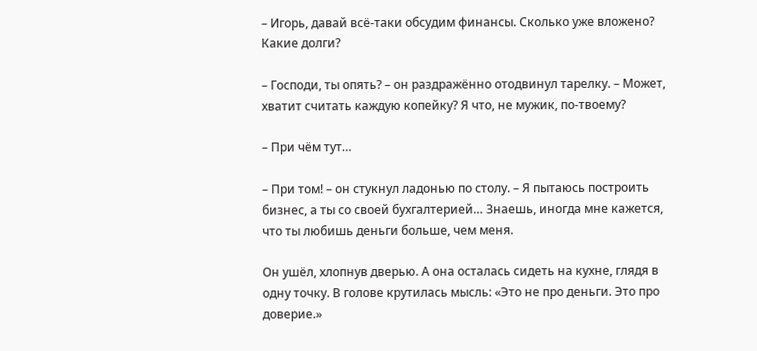– Игорь, давай всё-таки обсудим финансы. Сколько уже вложено? Какие долги?

– Господи, ты опять? – он раздражённо отодвинул тарелку. – Может, хватит считать каждую копейку? Я что, не мужик, по-твоему?

– При чём тут…

– При том! – он стукнул ладонью по столу. – Я пытаюсь построить бизнес, а ты со своей бухгалтерией… Знаешь, иногда мне кажется, что ты любишь деньги больше, чем меня.

Он ушёл, хлопнув дверью. А она осталась сидеть на кухне, глядя в одну точку. В голове крутилась мысль: «Это не про деньги. Это про доверие.»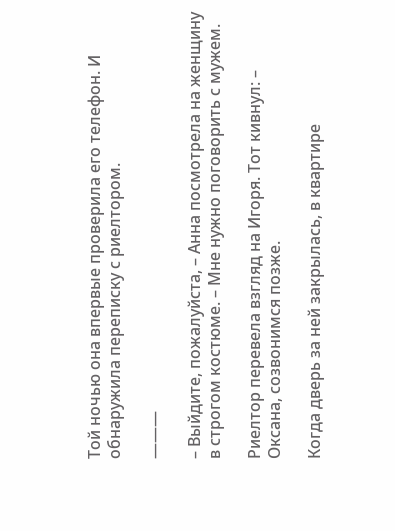Той ночью она впервые проверила его телефон. И обнаружила переписку с риелтором.

———

– Выйдите, пожалуйста, – Анна посмотрела на женщину в строгом костюме. – Мне нужно поговорить с мужем.

Риелтор перевела взгляд на Игоря. Тот кивнул: – Оксана, созвонимся позже.

Когда дверь за ней закрылась, в квартире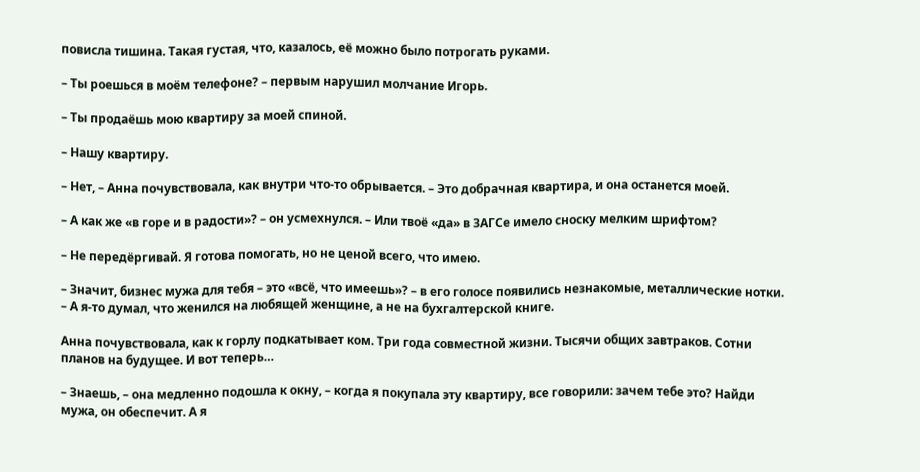повисла тишина. Такая густая, что, казалось, её можно было потрогать руками.

– Ты роешься в моём телефоне? – первым нарушил молчание Игорь.

– Ты продаёшь мою квартиру за моей спиной.

– Нашу квартиру.

– Нет, – Анна почувствовала, как внутри что-то обрывается. – Это добрачная квартира, и она останется моей.

– А как же «в горе и в радости»? – он усмехнулся. – Или твоё «да» в ЗАГСе имело сноску мелким шрифтом?

– Не передёргивай. Я готова помогать, но не ценой всего, что имею.

– Значит, бизнес мужа для тебя – это «всё, что имеешь»? – в его голосе появились незнакомые, металлические нотки. – А я-то думал, что женился на любящей женщине, а не на бухгалтерской книге.

Анна почувствовала, как к горлу подкатывает ком. Три года совместной жизни. Тысячи общих завтраков. Сотни планов на будущее. И вот теперь…

– Знаешь, – она медленно подошла к окну, – когда я покупала эту квартиру, все говорили: зачем тебе это? Найди мужа, он обеспечит. А я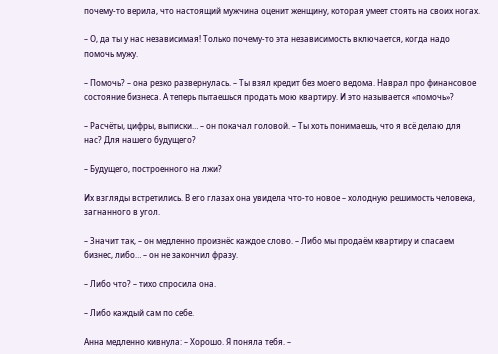почему-то верила, что настоящий мужчина оценит женщину, которая умеет стоять на своих ногах.

– О, да ты у нас независимая! Только почему-то эта независимость включается, когда надо помочь мужу.

– Помочь? – она резко развернулась. – Ты взял кредит без моего ведома. Наврал про финансовое состояние бизнеса. А теперь пытаешься продать мою квартиру. И это называется «помочь»?

– Расчёты, цифры, выписки… – он покачал головой. – Ты хоть понимаешь, что я всё делаю для нас? Для нашего будущего?

– Будущего, построенного на лжи?

Их взгляды встретились. В его глазах она увидела что-то новое – холодную решимость человека, загнанного в угол.

– Значит так, – он медленно произнёс каждое слово. – Либо мы продаём квартиру и спасаем бизнес, либо… – он не закончил фразу.

– Либо что? – тихо спросила она.

– Либо каждый сам по себе.

Анна медленно кивнула: – Хорошо. Я поняла тебя. –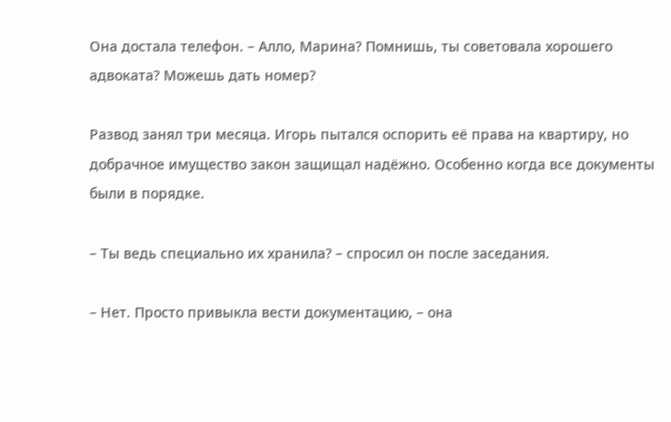Она достала телефон. – Алло, Марина? Помнишь, ты советовала хорошего адвоката? Можешь дать номер?

Развод занял три месяца. Игорь пытался оспорить её права на квартиру, но добрачное имущество закон защищал надёжно. Особенно когда все документы были в порядке.

– Ты ведь специально их хранила? – спросил он после заседания.

– Нет. Просто привыкла вести документацию, – она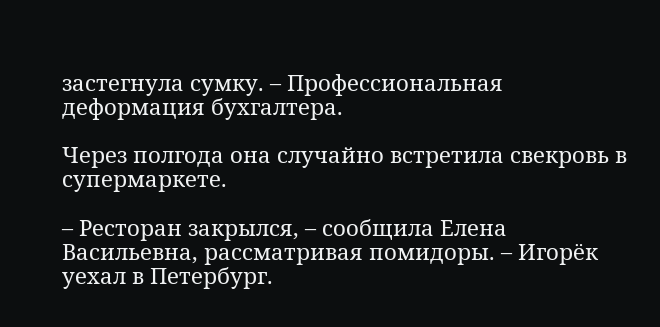застегнула сумку. – Профессиональная деформация бухгалтера.

Через полгода она случайно встретила свекровь в супермаркете.

– Ресторан закрылся, – сообщила Елена Васильевна, рассматривая помидоры. – Игорёк уехал в Петербург.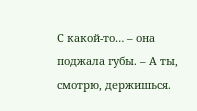С какой-то… – она поджала губы. – А ты, смотрю, держишься.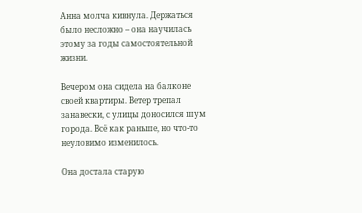Анна молча кивнула. Держаться было несложно – она научилась этому за годы самостоятельной жизни.

Вечером она сидела на балконе своей квартиры. Ветер трепал занавески, с улицы доносился шум города. Всё как раньше, но что-то неуловимо изменилось.

Она достала старую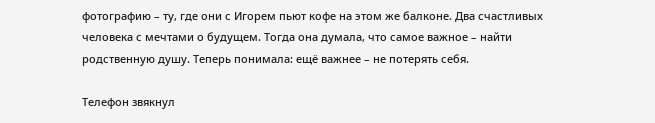фотографию – ту, где они с Игорем пьют кофе на этом же балконе. Два счастливых человека с мечтами о будущем. Тогда она думала, что самое важное – найти родственную душу. Теперь понимала: ещё важнее – не потерять себя.

Телефон звякнул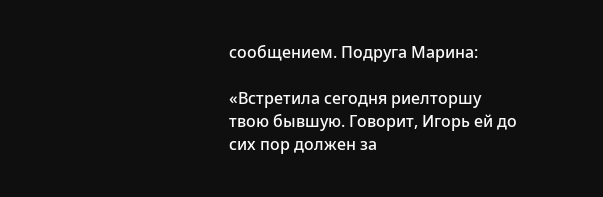сообщением. Подруга Марина:

«Встретила сегодня риелторшу твою бывшую. Говорит, Игорь ей до сих пор должен за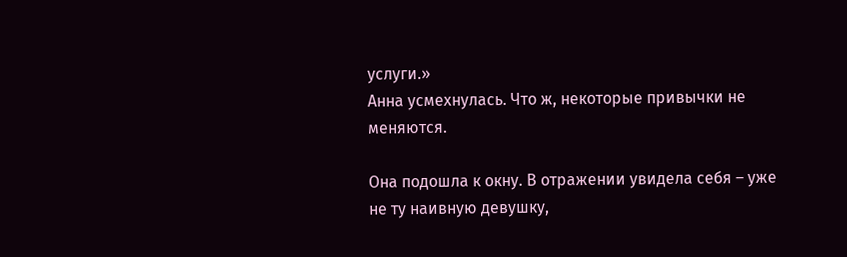услуги.»
Анна усмехнулась. Что ж, некоторые привычки не меняются.

Она подошла к окну. В отражении увидела себя – уже не ту наивную девушку,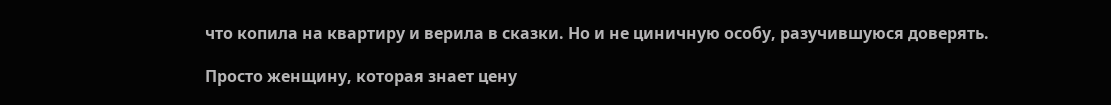что копила на квартиру и верила в сказки. Но и не циничную особу, разучившуюся доверять.

Просто женщину, которая знает цену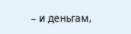– и деньгам,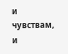и чувствам, и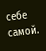себе самой.